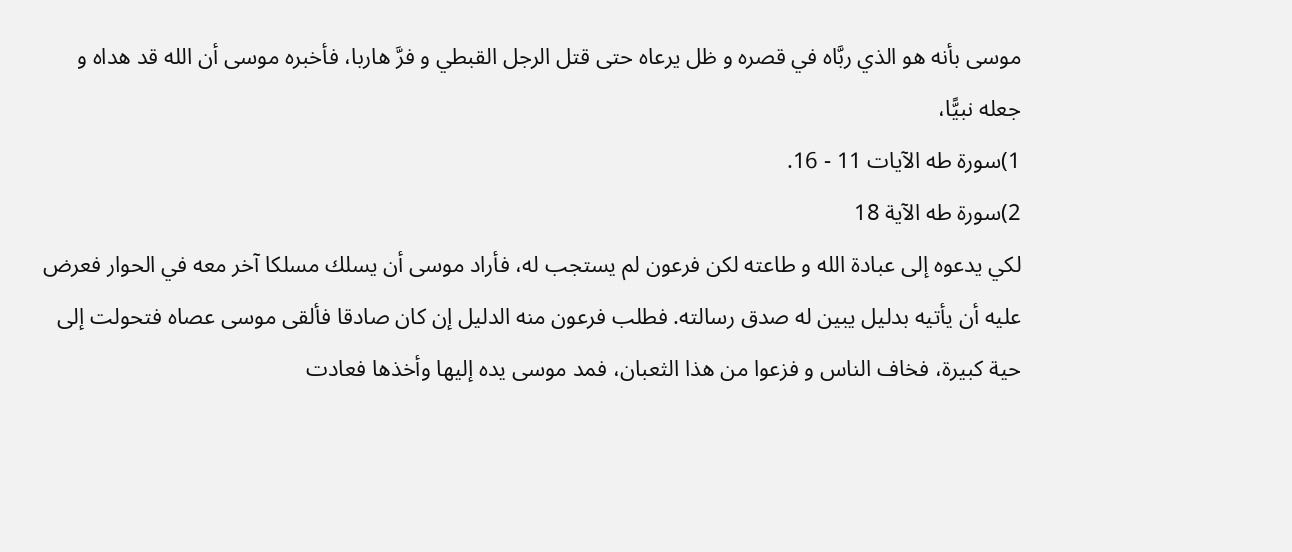موسى بأنه هو الذي ربَّاه في قصره و ظل يرعاه حتى قتل الرجل القبطي و فرَّ هاربا، فأخبره موسى أن الله قد هداه و جعله نبيًّا،
1)سورة طه الآيات 11 - 16.
2)سورة طه الآية 18
لكي يدعوه إلى عبادة الله و طاعته لكن فرعون لم يستجب له، فأراد موسى أن يسلك مسلكا آخر معه في الحوار فعرض عليه أن يأتيه بدليل يبين له صدق رسالته. فطلب فرعون منه الدليل إن كان صادقا فألقى موسى عصاه فتحولت إلى حية كبيرة، فخاف الناس و فزعوا من هذا الثعبان، فمد موسى يده إليها وأخذها فعادت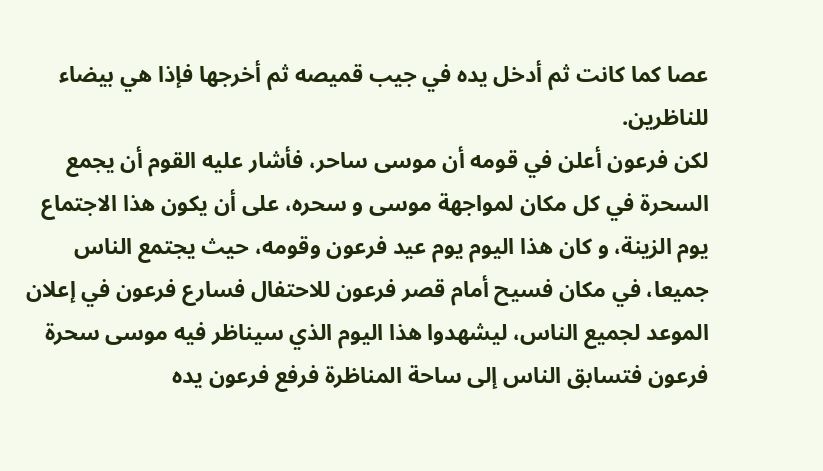عصا كما كانت ثم أدخل يده في جيب قميصه ثم أخرجها فإذا هي بيضاء للناظرين.
لكن فرعون أعلن في قومه أن موسى ساحر، فأشار عليه القوم أن يجمع السحرة في كل مكان لمواجهة موسى و سحره، على أن يكون هذا الاجتماع يوم الزينة، و كان هذا اليوم يوم عيد فرعون وقومه، حيث يجتمع الناس جميعا، في مكان فسيح أمام قصر فرعون للاحتفال فسارع فرعون في إعلان الموعد لجميع الناس، ليشهدوا هذا اليوم الذي سيناظر فيه موسى سحرة فرعون فتسابق الناس إلى ساحة المناظرة فرفع فرعون يده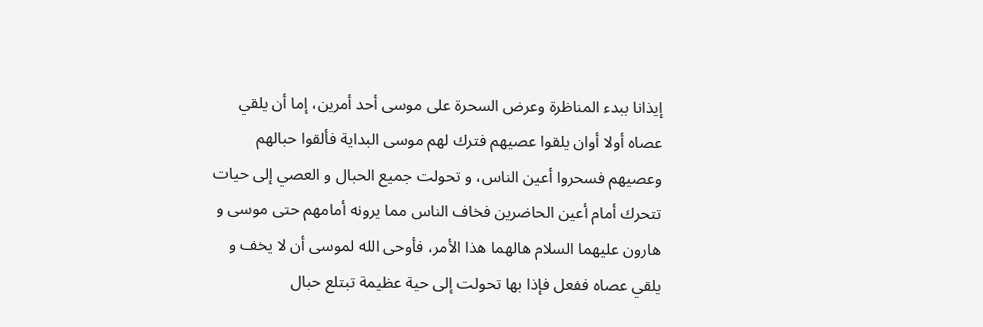إيذانا ببدء المناظرة وعرض السحرة على موسى أحد أمرين، إما أن يلقي عصاه أولا أوان يلقوا عصيهم فترك لهم موسى البداية فألقوا حبالهم وعصيهم فسحروا أعين الناس، و تحولت جميع الحبال و العصي إلى حيات تتحرك أمام أعين الحاضرين فخاف الناس مما يرونه أمامهم حتى موسى و هارون عليهما السلام هالهما هذا الأمر، فأوحى الله لموسى أن لا يخف و يلقي عصاه ففعل فإذا بها تحولت إلى حية عظيمة تبتلع حبال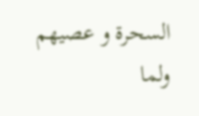السحرة و عصيهم ولما